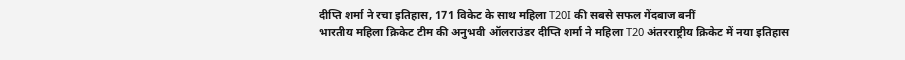दीप्ति शर्मा ने रचा इतिहास, 171 विकेट के साथ महिला T20I की सबसे सफल गेंदबाज बनीं
भारतीय महिला क्रिकेट टीम की अनुभवी ऑलराउंडर दीप्ति शर्मा ने महिला T20 अंतरराष्ट्रीय क्रिकेट में नया इतिहास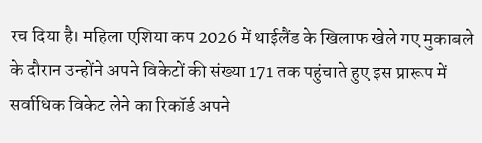रच दिया है। महिला एशिया कप 2026 में थाईलैंड के खिलाफ खेले गए मुकाबले के दौरान उन्होंने अपने विकेटों की संख्या 171 तक पहुंचाते हुए इस प्रारूप में सर्वाधिक विकेट लेने का रिकॉर्ड अपने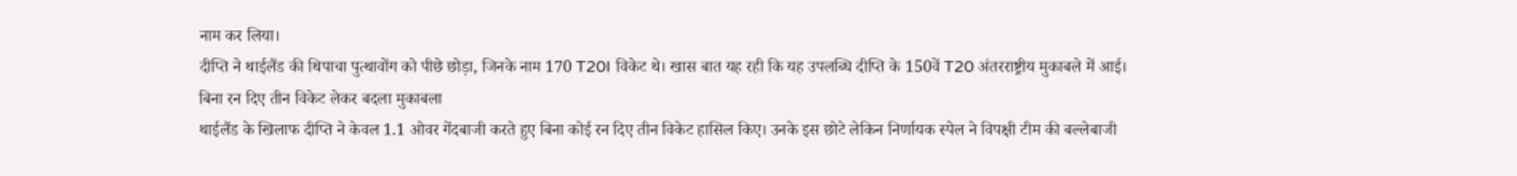नाम कर लिया।
दीप्ति ने थाईलैंड की थिपाचा पुत्थावोंग को पीछे छोड़ा, जिनके नाम 170 T20I विकेट थे। खास बात यह रही कि यह उपलब्धि दीप्ति के 150वें T20 अंतरराष्ट्रीय मुकाबले में आई।
बिना रन दिए तीन विकेट लेकर बदला मुकाबला
थाईलैंड के खिलाफ दीप्ति ने केवल 1.1 ओवर गेंदबाजी करते हुए बिना कोई रन दिए तीन विकेट हासिल किए। उनके इस छोटे लेकिन निर्णायक स्पेल ने विपक्षी टीम की बल्लेबाजी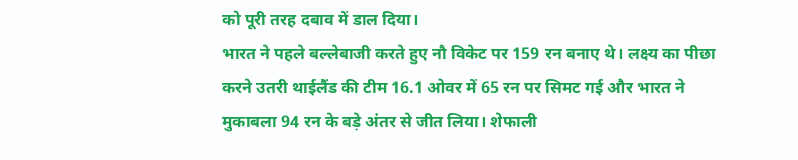को पूरी तरह दबाव में डाल दिया।
भारत ने पहले बल्लेबाजी करते हुए नौ विकेट पर 159 रन बनाए थे। लक्ष्य का पीछा करने उतरी थाईलैंड की टीम 16.1 ओवर में 65 रन पर सिमट गई और भारत ने मुकाबला 94 रन के बड़े अंतर से जीत लिया। शेफाली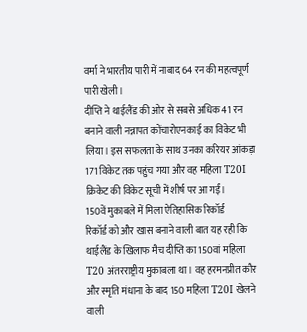वर्मा ने भारतीय पारी में नाबाद 64 रन की महत्वपूर्ण पारी खेली।
दीप्ति ने थाईलैंड की ओर से सबसे अधिक 41 रन बनाने वाली नन्नापत कोंचारोएनकाई का विकेट भी लिया। इस सफलता के साथ उनका करियर आंकड़ा 171 विकेट तक पहुंच गया और वह महिला T20I क्रिकेट की विकेट सूची में शीर्ष पर आ गईं।
150वें मुकाबले में मिला ऐतिहासिक रिकॉर्ड
रिकॉर्ड को और खास बनाने वाली बात यह रही कि थाईलैंड के खिलाफ मैच दीप्ति का 150वां महिला T20 अंतरराष्ट्रीय मुकाबला था। वह हरमनप्रीत कौर और स्मृति मंधाना के बाद 150 महिला T20I खेलने वाली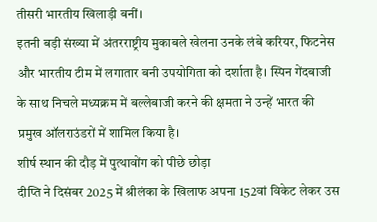तीसरी भारतीय खिलाड़ी बनीं।
इतनी बड़ी संख्या में अंतरराष्ट्रीय मुकाबले खेलना उनके लंबे करियर, फिटनेस और भारतीय टीम में लगातार बनी उपयोगिता को दर्शाता है। स्पिन गेंदबाजी के साथ निचले मध्यक्रम में बल्लेबाजी करने की क्षमता ने उन्हें भारत की प्रमुख ऑलराउंडरों में शामिल किया है।
शीर्ष स्थान की दौड़ में पुत्थावोंग को पीछे छोड़ा
दीप्ति ने दिसंबर 2025 में श्रीलंका के खिलाफ अपना 152वां विकेट लेकर उस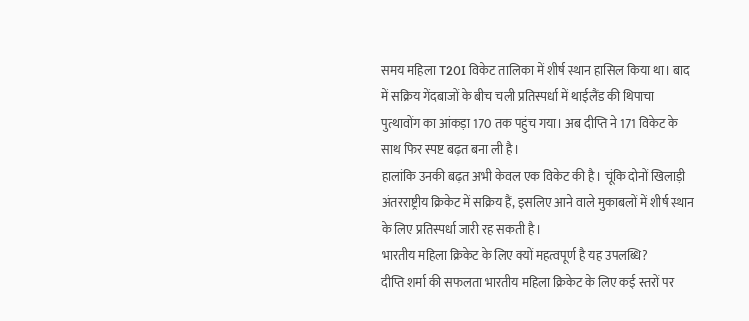समय महिला T20I विकेट तालिका में शीर्ष स्थान हासिल किया था। बाद में सक्रिय गेंदबाजों के बीच चली प्रतिस्पर्धा में थाईलैंड की थिपाचा पुत्थावोंग का आंकड़ा 170 तक पहुंच गया। अब दीप्ति ने 171 विकेट के साथ फिर स्पष्ट बढ़त बना ली है।
हालांकि उनकी बढ़त अभी केवल एक विकेट की है। चूंकि दोनों खिलाड़ी अंतरराष्ट्रीय क्रिकेट में सक्रिय हैं, इसलिए आने वाले मुकाबलों में शीर्ष स्थान के लिए प्रतिस्पर्धा जारी रह सकती है।
भारतीय महिला क्रिकेट के लिए क्यों महत्वपूर्ण है यह उपलब्धि?
दीप्ति शर्मा की सफलता भारतीय महिला क्रिकेट के लिए कई स्तरों पर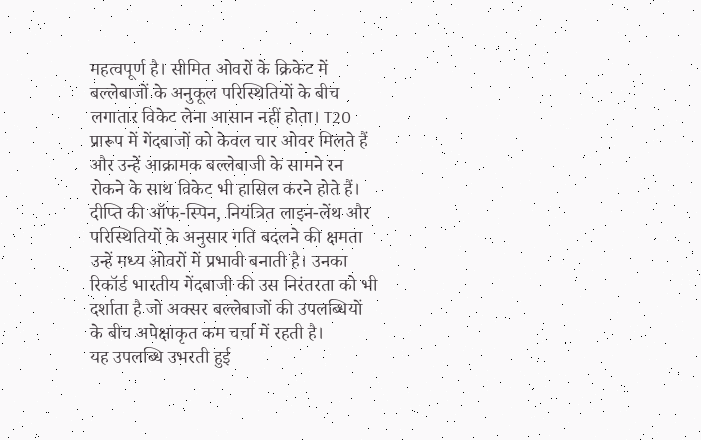महत्वपूर्ण है। सीमित ओवरों के क्रिकेट में बल्लेबाजों के अनुकूल परिस्थितियों के बीच लगातार विकेट लेना आसान नहीं होता। T20 प्रारूप में गेंदबाजों को केवल चार ओवर मिलते हैं और उन्हें आक्रामक बल्लेबाजी के सामने रन रोकने के साथ विकेट भी हासिल करने होते हैं।
दीप्ति की ऑफ-स्पिन, नियंत्रित लाइन-लेंथ और परिस्थितियों के अनुसार गति बदलने की क्षमता उन्हें मध्य ओवरों में प्रभावी बनाती है। उनका रिकॉर्ड भारतीय गेंदबाजी की उस निरंतरता को भी दर्शाता है जो अक्सर बल्लेबाजों की उपलब्धियों के बीच अपेक्षाकृत कम चर्चा में रहती है।
यह उपलब्धि उभरती हुई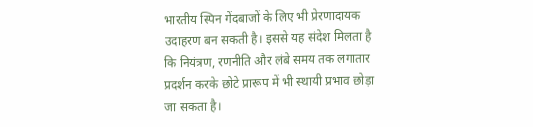भारतीय स्पिन गेंदबाजों के लिए भी प्रेरणादायक उदाहरण बन सकती है। इससे यह संदेश मिलता है कि नियंत्रण, रणनीति और लंबे समय तक लगातार प्रदर्शन करके छोटे प्रारूप में भी स्थायी प्रभाव छोड़ा जा सकता है।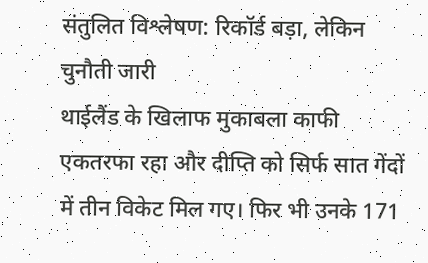संतुलित विश्लेषण: रिकॉर्ड बड़ा, लेकिन चुनौती जारी
थाईलैंड के खिलाफ मुकाबला काफी एकतरफा रहा और दीप्ति को सिर्फ सात गेंदों में तीन विकेट मिल गए। फिर भी उनके 171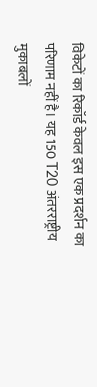विकेटों का रिकॉर्ड केवल इस एक प्रदर्शन का परिणाम नहीं है। यह 150 T20 अंतरराष्ट्रीय मुकाबलों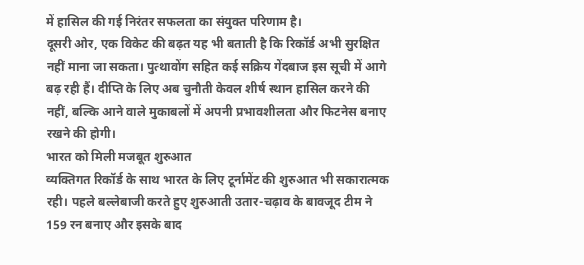में हासिल की गई निरंतर सफलता का संयुक्त परिणाम है।
दूसरी ओर, एक विकेट की बढ़त यह भी बताती है कि रिकॉर्ड अभी सुरक्षित नहीं माना जा सकता। पुत्थावोंग सहित कई सक्रिय गेंदबाज इस सूची में आगे बढ़ रही हैं। दीप्ति के लिए अब चुनौती केवल शीर्ष स्थान हासिल करने की नहीं, बल्कि आने वाले मुकाबलों में अपनी प्रभावशीलता और फिटनेस बनाए रखने की होगी।
भारत को मिली मजबूत शुरुआत
व्यक्तिगत रिकॉर्ड के साथ भारत के लिए टूर्नामेंट की शुरुआत भी सकारात्मक रही। पहले बल्लेबाजी करते हुए शुरुआती उतार-चढ़ाव के बावजूद टीम ने 159 रन बनाए और इसके बाद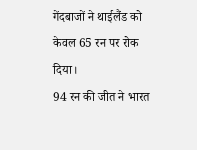गेंदबाजों ने थाईलैंड को केवल 65 रन पर रोक दिया।
94 रन की जीत ने भारत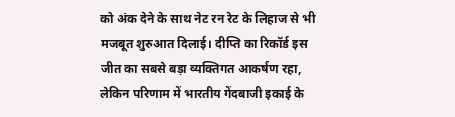को अंक देने के साथ नेट रन रेट के लिहाज से भी मजबूत शुरुआत दिलाई। दीप्ति का रिकॉर्ड इस जीत का सबसे बड़ा व्यक्तिगत आकर्षण रहा, लेकिन परिणाम में भारतीय गेंदबाजी इकाई के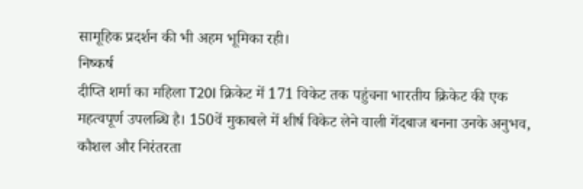सामूहिक प्रदर्शन की भी अहम भूमिका रही।
निष्कर्ष
दीप्ति शर्मा का महिला T20I क्रिकेट में 171 विकेट तक पहुंचना भारतीय क्रिकेट की एक महत्वपूर्ण उपलब्धि है। 150वें मुकाबले में शीर्ष विकेट लेने वाली गेंदबाज बनना उनके अनुभव, कौशल और निरंतरता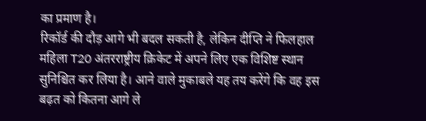का प्रमाण है।
रिकॉर्ड की दौड़ आगे भी बदल सकती है, लेकिन दीप्ति ने फिलहाल महिला T20 अंतरराष्ट्रीय क्रिकेट में अपने लिए एक विशिष्ट स्थान सुनिश्चित कर लिया है। आने वाले मुकाबले यह तय करेंगे कि वह इस बढ़त को कितना आगे ले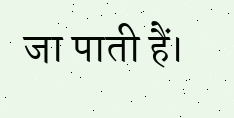जा पाती हैं।